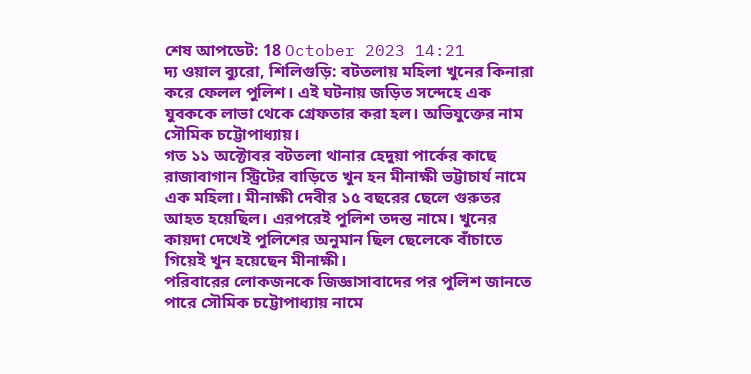শেষ আপডেট: 18 October 2023 14:21
দ্য ওয়াল ব্যুরো, শিলিগুড়ি: বটতলায় মহিলা খুনের কিনারা করে ফেলল পুলিশ। এই ঘটনায় জড়িত সন্দেহে এক যুবককে লাভা থেকে গ্রেফতার করা হল। অভিযুক্তের নাম সৌমিক চট্টোপাধ্যায়।
গত ১১ অক্টোবর বটতলা থানার হেদুয়া পার্কের কাছে রাজাবাগান স্ট্রিটের বাড়িতে খুন হন মীনাক্ষী ভট্টাচার্য নামে এক মহিলা। মীনাক্ষী দেবীর ১৫ বছরের ছেলে গুরুতর আহত হয়েছিল। এরপরেই পুলিশ তদন্ত নামে। খুনের কায়দা দেখেই পুলিশের অনুমান ছিল ছেলেকে বাঁচাতে গিয়েই খুন হয়েছেন মীনাক্ষী।
পরিবারের লোকজনকে জিজ্ঞাসাবাদের পর পুলিশ জানতে পারে সৌমিক চট্টোপাধ্যায় নামে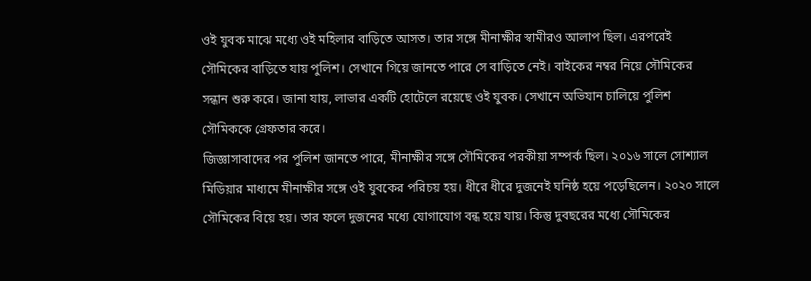ওই যুবক মাঝে মধ্যে ওই মহিলার বাড়িতে আসত। তার সঙ্গে মীনাক্ষীর স্বামীরও আলাপ ছিল। এরপরেই সৌমিকের বাড়িতে যায় পুলিশ। সেখানে গিয়ে জানতে পারে সে বাড়িতে নেই। বাইকের নম্বর নিয়ে সৌমিকের সন্ধান শুরু করে। জানা যায়, লাভার একটি হোটেলে রয়েছে ওই যুবক। সেখানে অভিযান চালিয়ে পুলিশ সৌমিককে গ্রেফতার করে।
জিজ্ঞাসাবাদের পর পুলিশ জানতে পারে, মীনাক্ষীর সঙ্গে সৌমিকের পরকীয়া সম্পর্ক ছিল। ২০১৬ সালে সোশ্যাল মিডিয়ার মাধ্যমে মীনাক্ষীর সঙ্গে ওই যুবকের পরিচয় হয়। ধীরে ধীরে দুজনেই ঘনিষ্ঠ হয়ে পড়েছিলেন। ২০২০ সালে সৌমিকের বিয়ে হয়। তার ফলে দুজনের মধ্যে যোগাযোগ বন্ধ হয়ে যায়। কিন্তু দুবছরের মধ্যে সৌমিকের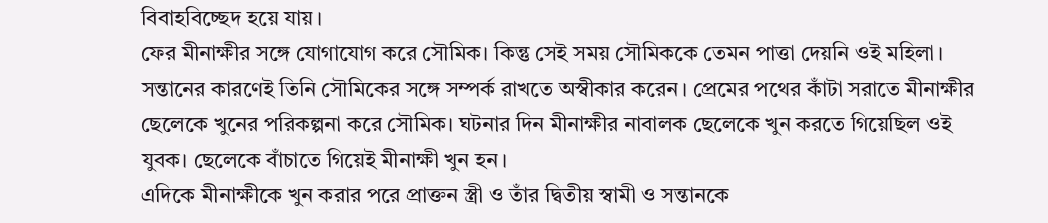বিবাহবিচ্ছেদ হয়ে যায়।
ফের মীনাক্ষীর সঙ্গে যোগাযোগ করে সৌমিক। কিন্তু সেই সময় সৌমিককে তেমন পাত্তা দেয়নি ওই মহিলা। সন্তানের কারণেই তিনি সৌমিকের সঙ্গে সম্পর্ক রাখতে অস্বীকার করেন। প্রেমের পথের কাঁটা সরাতে মীনাক্ষীর ছেলেকে খুনের পরিকল্পনা করে সৌমিক। ঘটনার দিন মীনাক্ষীর নাবালক ছেলেকে খুন করতে গিয়েছিল ওই যুবক। ছেলেকে বাঁচাতে গিয়েই মীনাক্ষী খুন হন।
এদিকে মীনাক্ষীকে খুন করার পরে প্রাক্তন স্ত্রী ও তাঁর দ্বিতীয় স্বামী ও সন্তানকে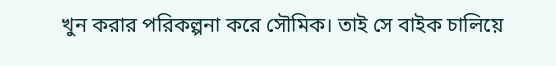খুন করার পরিকল্পনা করে সৌমিক। তাই সে বাইক চালিয়ে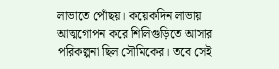লাভাতে পোঁছয়। কয়েকদিন লাভায় আত্মগোপন করে শিলিগুড়িতে আসার পরিকল্পনা ছিল সৌমিকের। তবে সেই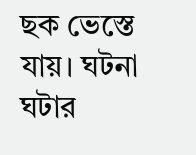ছক ভেস্তে যায়। ঘটনা ঘটার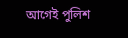আগেই পুলিশ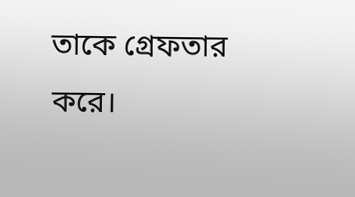তাকে গ্রেফতার করে।